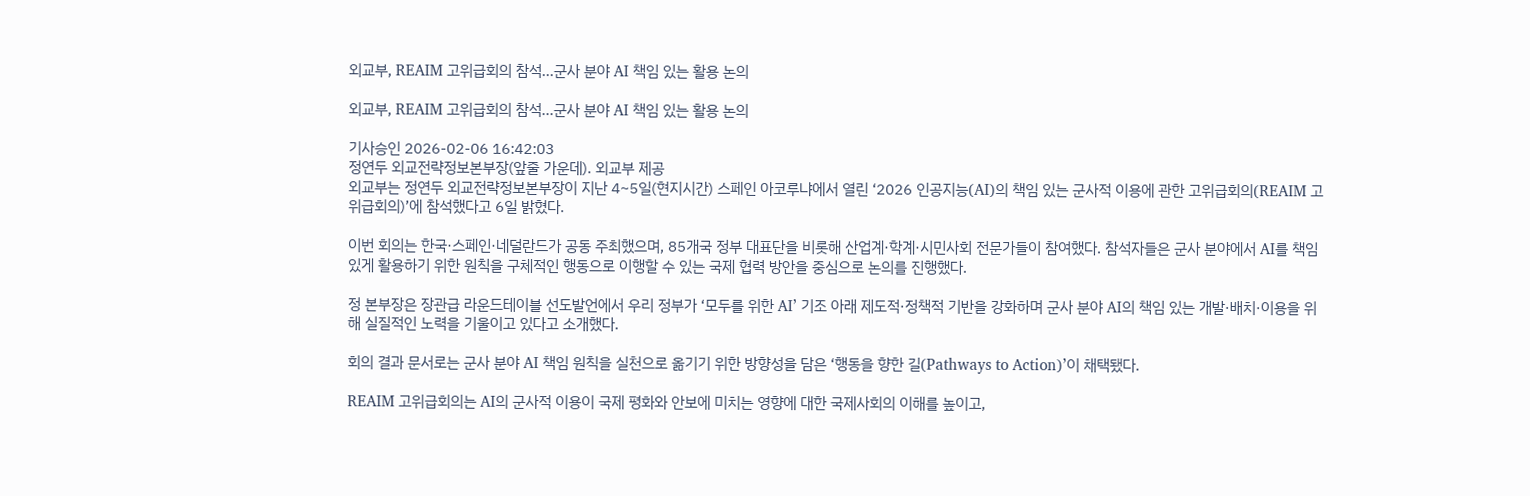외교부, REAIM 고위급회의 참석…군사 분야 AI 책임 있는 활용 논의

외교부, REAIM 고위급회의 참석…군사 분야 AI 책임 있는 활용 논의

기사승인 2026-02-06 16:42:03
정연두 외교전략정보본부장(앞줄 가운데). 외교부 제공
외교부는 정연두 외교전략정보본부장이 지난 4~5일(현지시간) 스페인 아코루냐에서 열린 ‘2026 인공지능(AI)의 책임 있는 군사적 이용에 관한 고위급회의(REAIM 고위급회의)’에 참석했다고 6일 밝혔다.

이번 회의는 한국·스페인·네덜란드가 공동 주최했으며, 85개국 정부 대표단을 비롯해 산업계·학계·시민사회 전문가들이 참여했다. 참석자들은 군사 분야에서 AI를 책임 있게 활용하기 위한 원칙을 구체적인 행동으로 이행할 수 있는 국제 협력 방안을 중심으로 논의를 진행했다.

정 본부장은 장관급 라운드테이블 선도발언에서 우리 정부가 ‘모두를 위한 AI’ 기조 아래 제도적·정책적 기반을 강화하며 군사 분야 AI의 책임 있는 개발·배치·이용을 위해 실질적인 노력을 기울이고 있다고 소개했다.

회의 결과 문서로는 군사 분야 AI 책임 원칙을 실천으로 옮기기 위한 방향성을 담은 ‘행동을 향한 길(Pathways to Action)’이 채택됐다.

REAIM 고위급회의는 AI의 군사적 이용이 국제 평화와 안보에 미치는 영향에 대한 국제사회의 이해를 높이고,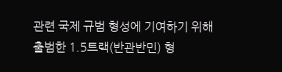관련 국제 규범 형성에 기여하기 위해 출범한 1.5트랙(반관반민) 형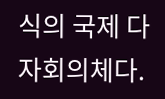식의 국제 다자회의체다.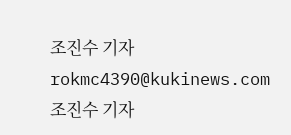조진수 기자
rokmc4390@kukinews.com
조진수 기자